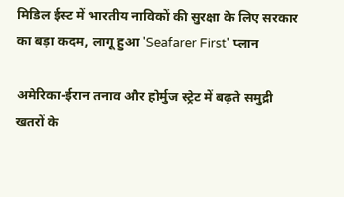मिडिल ईस्ट में भारतीय नाविकों की सुरक्षा के लिए सरकार का बड़ा कदम, लागू हुआ 'Seafarer First' प्लान

अमेरिका-ईरान तनाव और होर्मुज स्ट्रेट में बढ़ते समुद्री खतरों के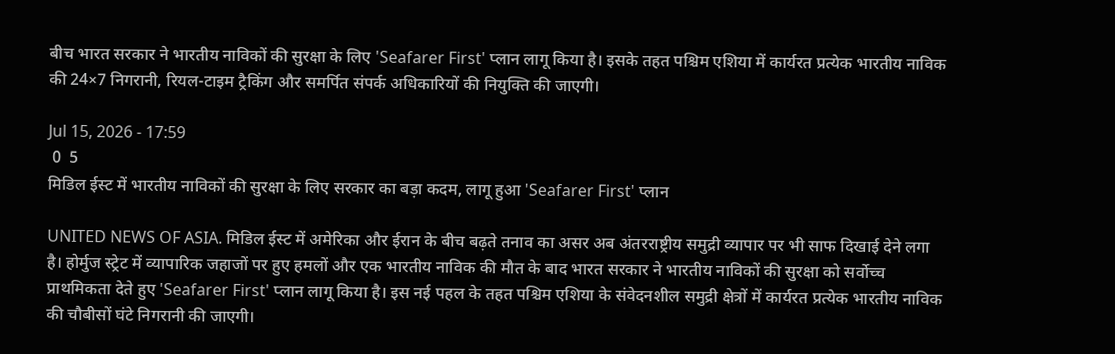बीच भारत सरकार ने भारतीय नाविकों की सुरक्षा के लिए 'Seafarer First' प्लान लागू किया है। इसके तहत पश्चिम एशिया में कार्यरत प्रत्येक भारतीय नाविक की 24×7 निगरानी, रियल-टाइम ट्रैकिंग और समर्पित संपर्क अधिकारियों की नियुक्ति की जाएगी।

Jul 15, 2026 - 17:59
 0  5
मिडिल ईस्ट में भारतीय नाविकों की सुरक्षा के लिए सरकार का बड़ा कदम, लागू हुआ 'Seafarer First' प्लान

UNITED NEWS OF ASIA. मिडिल ईस्ट में अमेरिका और ईरान के बीच बढ़ते तनाव का असर अब अंतरराष्ट्रीय समुद्री व्यापार पर भी साफ दिखाई देने लगा है। होर्मुज स्ट्रेट में व्यापारिक जहाजों पर हुए हमलों और एक भारतीय नाविक की मौत के बाद भारत सरकार ने भारतीय नाविकों की सुरक्षा को सर्वोच्च प्राथमिकता देते हुए 'Seafarer First' प्लान लागू किया है। इस नई पहल के तहत पश्चिम एशिया के संवेदनशील समुद्री क्षेत्रों में कार्यरत प्रत्येक भारतीय नाविक की चौबीसों घंटे निगरानी की जाएगी।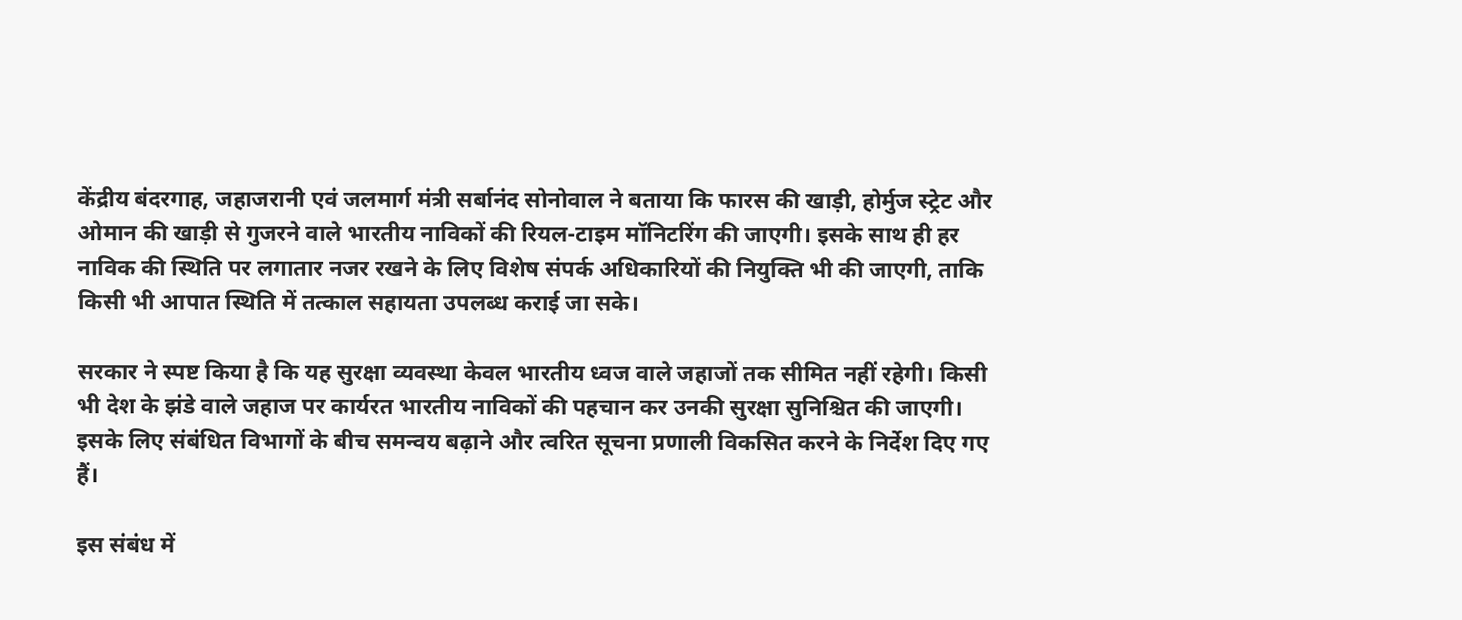केंद्रीय बंदरगाह, जहाजरानी एवं जलमार्ग मंत्री सर्बानंद सोनोवाल ने बताया कि फारस की खाड़ी, होर्मुज स्ट्रेट और ओमान की खाड़ी से गुजरने वाले भारतीय नाविकों की रियल-टाइम मॉनिटरिंग की जाएगी। इसके साथ ही हर नाविक की स्थिति पर लगातार नजर रखने के लिए विशेष संपर्क अधिकारियों की नियुक्ति भी की जाएगी, ताकि किसी भी आपात स्थिति में तत्काल सहायता उपलब्ध कराई जा सके।

सरकार ने स्पष्ट किया है कि यह सुरक्षा व्यवस्था केवल भारतीय ध्वज वाले जहाजों तक सीमित नहीं रहेगी। किसी भी देश के झंडे वाले जहाज पर कार्यरत भारतीय नाविकों की पहचान कर उनकी सुरक्षा सुनिश्चित की जाएगी। इसके लिए संबंधित विभागों के बीच समन्वय बढ़ाने और त्वरित सूचना प्रणाली विकसित करने के निर्देश दिए गए हैं।

इस संबंध में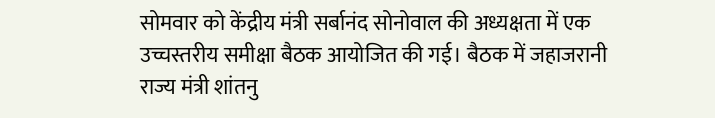सोमवार को केंद्रीय मंत्री सर्बानंद सोनोवाल की अध्यक्षता में एक उच्चस्तरीय समीक्षा बैठक आयोजित की गई। बैठक में जहाजरानी राज्य मंत्री शांतनु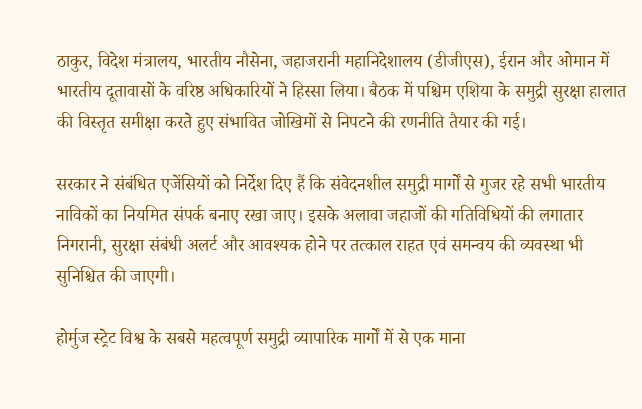ठाकुर, विदेश मंत्रालय, भारतीय नौसेना, जहाजरानी महानिदेशालय (डीजीएस), ईरान और ओमान में भारतीय दूतावासों के वरिष्ठ अधिकारियों ने हिस्सा लिया। बैठक में पश्चिम एशिया के समुद्री सुरक्षा हालात की विस्तृत समीक्षा करते हुए संभावित जोखिमों से निपटने की रणनीति तैयार की गई।

सरकार ने संबंधित एजेंसियों को निर्देश दिए हैं कि संवेदनशील समुद्री मार्गों से गुजर रहे सभी भारतीय नाविकों का नियमित संपर्क बनाए रखा जाए। इसके अलावा जहाजों की गतिविधियों की लगातार निगरानी, सुरक्षा संबंधी अलर्ट और आवश्यक होने पर तत्काल राहत एवं समन्वय की व्यवस्था भी सुनिश्चित की जाएगी।

होर्मुज स्ट्रेट विश्व के सबसे महत्वपूर्ण समुद्री व्यापारिक मार्गों में से एक माना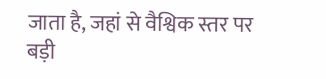जाता है, जहां से वैश्विक स्तर पर बड़ी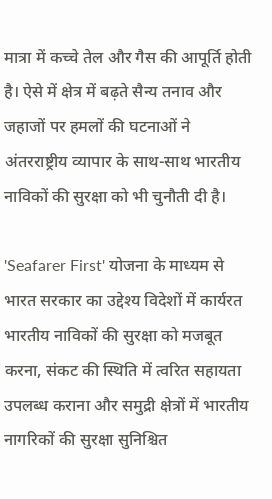मात्रा में कच्चे तेल और गैस की आपूर्ति होती है। ऐसे में क्षेत्र में बढ़ते सैन्य तनाव और जहाजों पर हमलों की घटनाओं ने अंतरराष्ट्रीय व्यापार के साथ-साथ भारतीय नाविकों की सुरक्षा को भी चुनौती दी है।

'Seafarer First' योजना के माध्यम से भारत सरकार का उद्देश्य विदेशों में कार्यरत भारतीय नाविकों की सुरक्षा को मजबूत करना, संकट की स्थिति में त्वरित सहायता उपलब्ध कराना और समुद्री क्षेत्रों में भारतीय नागरिकों की सुरक्षा सुनिश्चित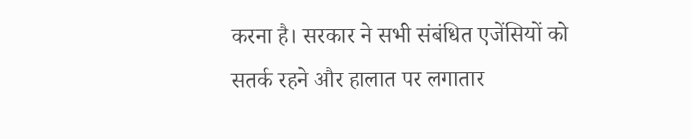करना है। सरकार ने सभी संबंधित एजेंसियों को सतर्क रहने और हालात पर लगातार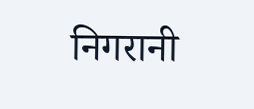निगरानी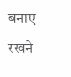बनाए रखने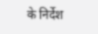के निर्देश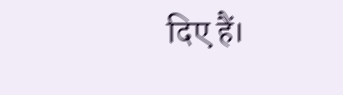दिए हैं।